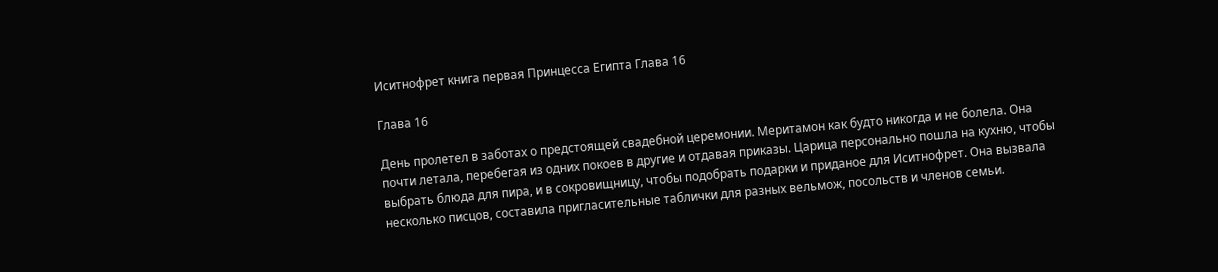Иситнофрет книга первая Принцесса Египта Глава 16

Глава 16

День пролетел в заботах о предстоящей свадебной церемонии. Меритамон как будто никогда и не болела. Она почти летала, перебегая из одних покоев в другие и отдавая приказы. Царица персонально пошла на кухню, чтобы выбрать блюда для пира, и в сокровищницу, чтобы подобрать подарки и приданое для Иситнофрет. Она вызвала несколько писцов, составила пригласительные таблички для разных вельмож, посольств и членов семьи.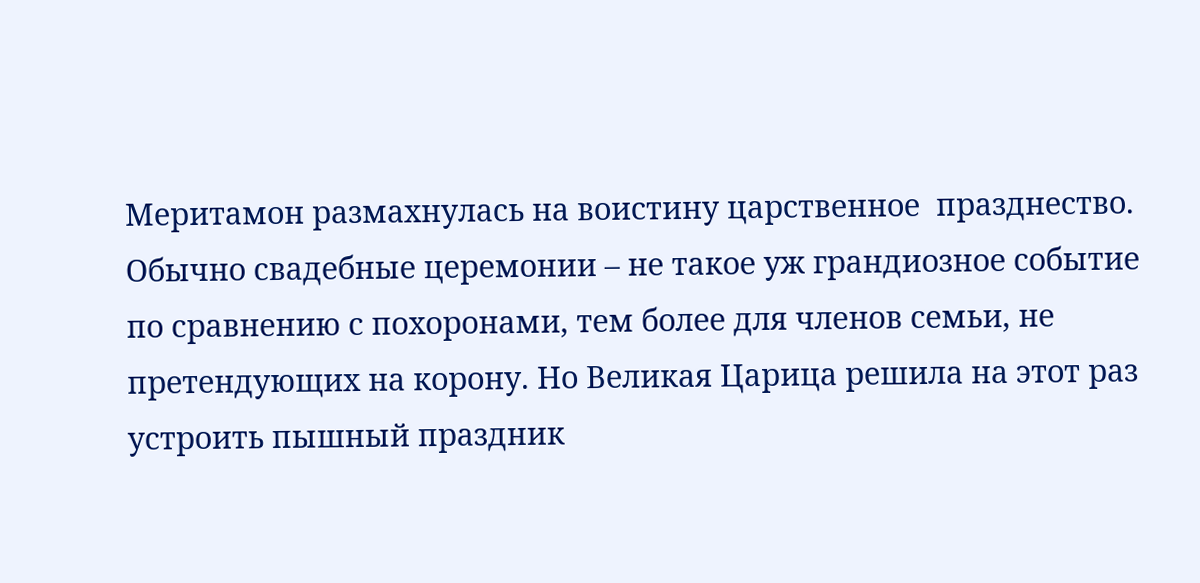Меритамон размахнулась на воистину царственное  празднество. Обычно свадебные церемонии – не такое уж грандиозное событие по сравнению с похоронами, тем более для членов семьи, не претендующих на корону. Но Великая Царица решила на этот раз устроить пышный праздник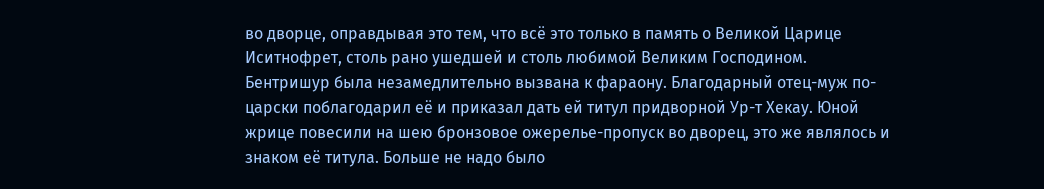во дворце, оправдывая это тем, что всё это только в память о Великой Царице Иситнофрет, столь рано ушедшей и столь любимой Великим Господином.
Бентришур была незамедлительно вызвана к фараону. Благодарный отец-муж по-царски поблагодарил её и приказал дать ей титул придворной Ур-т Хекау. Юной жрице повесили на шею бронзовое ожерелье-пропуск во дворец, это же являлось и знаком её титула. Больше не надо было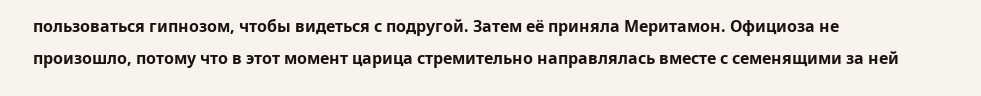пользоваться гипнозом, чтобы видеться с подругой. Затем её приняла Меритамон. Официоза не произошло, потому что в этот момент царица стремительно направлялась вместе с семенящими за ней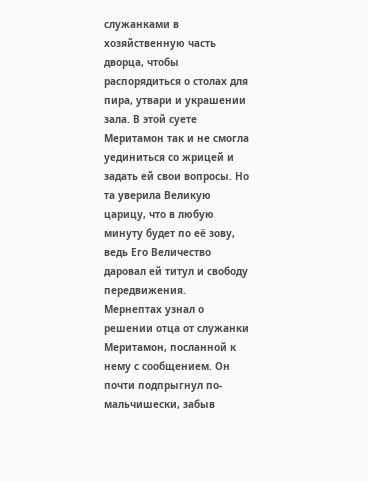служанками в хозяйственную часть дворца, чтобы распорядиться о столах для пира, утвари и украшении зала. В этой суете Меритамон так и не смогла уединиться со жрицей и задать ей свои вопросы. Но та уверила Великую царицу, что в любую минуту будет по её зову, ведь Его Величество даровал ей титул и свободу передвижения.
Мернептах узнал о решении отца от служанки Меритамон, посланной к нему с сообщением. Он почти подпрыгнул по-мальчишески, забыв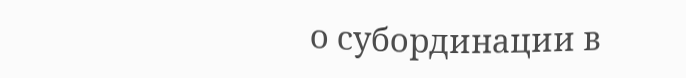о субординации в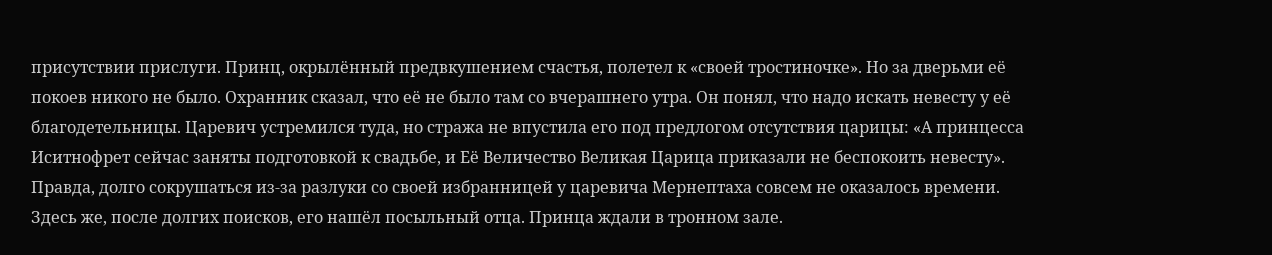присутствии прислуги. Принц, окрылённый предвкушением счастья, полетел к «своей тростиночке». Но за дверьми её покоев никого не было. Охранник сказал, что её не было там со вчерашнего утра. Он понял, что надо искать невесту у её благодетельницы. Царевич устремился туда, но стража не впустила его под предлогом отсутствия царицы: «А принцесса Иситнофрет сейчас заняты подготовкой к свадьбе, и Её Величество Великая Царица приказали не беспокоить невесту». Правда, долго сокрушаться из-за разлуки со своей избранницей у царевича Мернептаха совсем не оказалось времени. Здесь же, после долгих поисков, его нашёл посыльный отца. Принца ждали в тронном зале.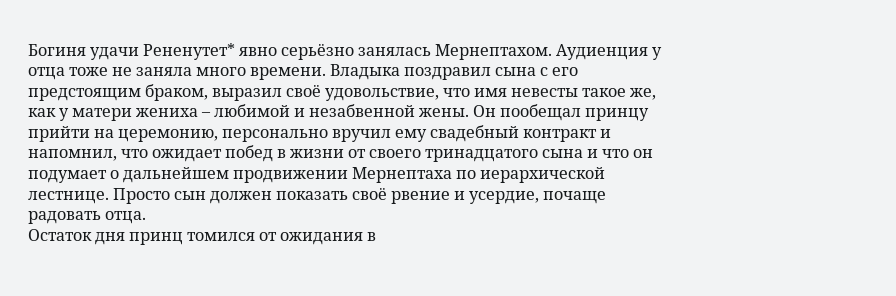Богиня удачи Рененутет* явно серьёзно занялась Мернептахом. Аудиенция у отца тоже не заняла много времени. Владыка поздравил сына с его предстоящим браком, выразил своё удовольствие, что имя невесты такое же, как у матери жениха – любимой и незабвенной жены. Он пообещал принцу прийти на церемонию, персонально вручил ему свадебный контракт и напомнил, что ожидает побед в жизни от своего тринадцатого сына и что он подумает о дальнейшем продвижении Мернептаха по иерархической лестнице. Просто сын должен показать своё рвение и усердие, почаще радовать отца.
Остаток дня принц томился от ожидания в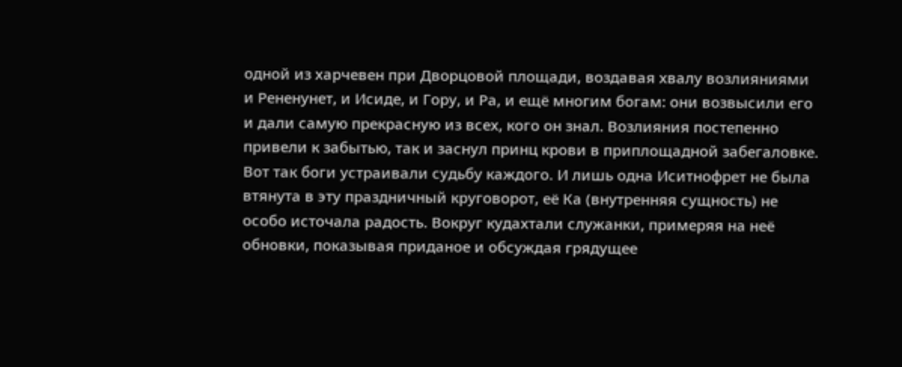одной из харчевен при Дворцовой площади, воздавая хвалу возлияниями и Рененунет, и Исиде, и Гору, и Ра, и ещё многим богам: они возвысили его и дали самую прекрасную из всех, кого он знал. Возлияния постепенно привели к забытью, так и заснул принц крови в приплощадной забегаловке.
Вот так боги устраивали судьбу каждого. И лишь одна Иситнофрет не была втянута в эту праздничный круговорот, её Ка (внутренняя сущность) не особо источала радость. Вокруг кудахтали служанки, примеряя на неё обновки, показывая приданое и обсуждая грядущее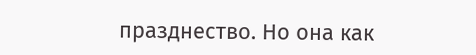празднество. Но она как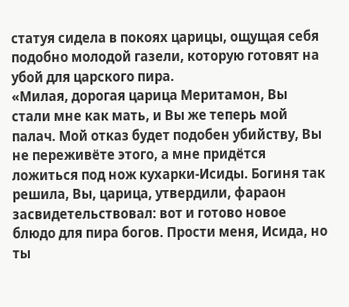статуя сидела в покоях царицы, ощущая себя подобно молодой газели, которую готовят на убой для царского пира.
«Милая, дорогая царица Меритамон, Вы стали мне как мать, и Вы же теперь мой палач. Мой отказ будет подобен убийству, Вы не переживёте этого, а мне придётся ложиться под нож кухарки-Исиды. Богиня так решила, Вы, царица, утвердили, фараон засвидетельствовал: вот и готово новое блюдо для пира богов. Прости меня, Исида, но ты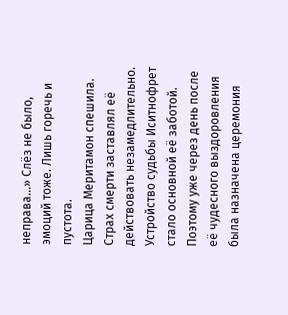неправа...» Слёз не было, эмоций тоже. Лишь горечь и пустота.
Царица Меритамон спешила. Страх смерти заставлял её действовать незамедлительно. Устройство судьбы Иситнофрет стало основной её заботой. Поэтому уже через день после её чудесного выздоровления была назначена церемония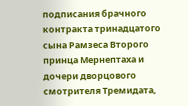подписания брачного контракта тринадцатого сына Рамзеса Второго принца Мернептаха и дочери дворцового смотрителя Тремидата,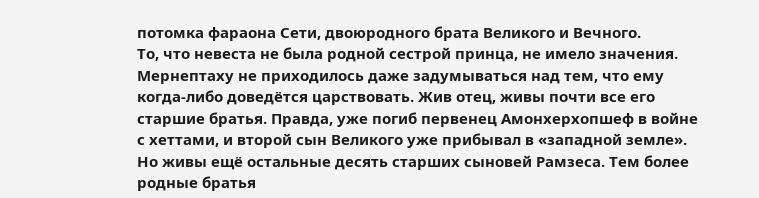потомка фараона Сети, двоюродного брата Великого и Вечного.
То, что невеста не была родной сестрой принца, не имело значения. Мернептаху не приходилось даже задумываться над тем, что ему когда-либо доведётся царствовать. Жив отец, живы почти все его старшие братья. Правда, уже погиб первенец Амонхерхопшеф в войне с хеттами, и второй сын Великого уже прибывал в «западной земле». Но живы ещё остальные десять старших сыновей Рамзеса. Тем более родные братья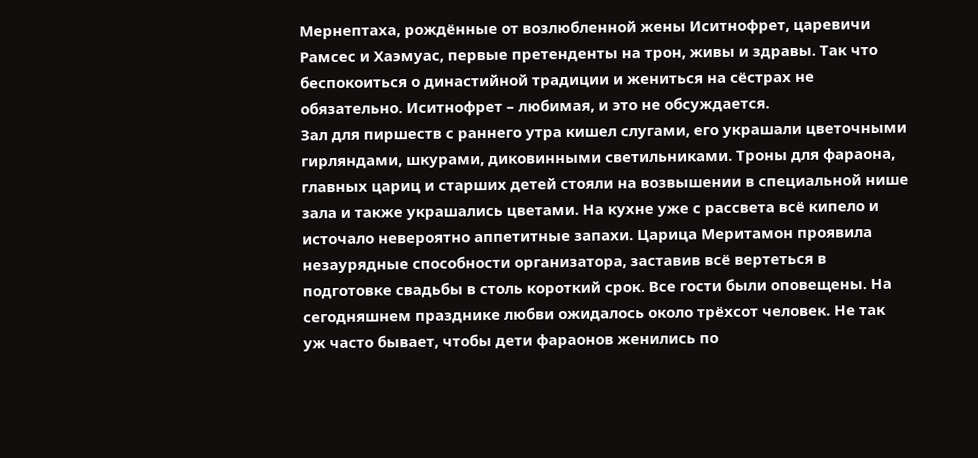Мернептаха, рождённые от возлюбленной жены Иситнофрет, царевичи Рамсес и Хаэмуас, первые претенденты на трон, живы и здравы. Так что беспокоиться о династийной традиции и жениться на сёстрах не обязательно. Иситнофрет – любимая, и это не обсуждается.
Зал для пиршеств с раннего утра кишел слугами, его украшали цветочными гирляндами, шкурами, диковинными светильниками. Троны для фараона, главных цариц и старших детей стояли на возвышении в специальной нише зала и также украшались цветами. На кухне уже с рассвета всё кипело и источало невероятно аппетитные запахи. Царица Меритамон проявила незаурядные способности организатора, заставив всё вертеться в подготовке свадьбы в столь короткий срок. Все гости были оповещены. На сегодняшнем празднике любви ожидалось около трёхсот человек. Не так уж часто бывает, чтобы дети фараонов женились по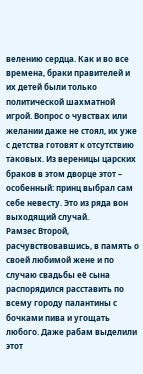велению сердца. Как и во все времена, браки правителей и их детей были только политической шахматной игрой. Вопрос о чувствах или желании даже не стоял, их уже с детства готовят к отсутствию таковых. Из вереницы царских браков в этом дворце этот – особенный: принц выбрал сам себе невесту. Это из ряда вон выходящий случай.
Рамзес Второй, расчувствовавшись, в память о своей любимой жене и по случаю свадьбы её сына распорядился расставить по всему городу палантины с бочками пива и угощать любого. Даже рабам выделили этот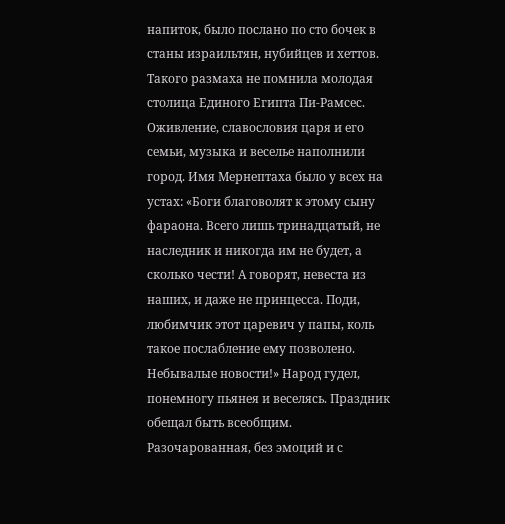напиток, было послано по сто бочек в станы израильтян, нубийцев и хеттов. Такого размаха не помнила молодая столица Единого Египта Пи-Рамсес. Оживление, славословия царя и его семьи, музыка и веселье наполнили город. Имя Мернептаха было у всех на устах: «Боги благоволят к этому сыну фараона. Всего лишь тринадцатый, не наследник и никогда им не будет, а сколько чести! А говорят, невеста из наших, и даже не принцесса. Поди, любимчик этот царевич у папы, коль такое послабление ему позволено. Небывалые новости!» Народ гудел, понемногу пьянея и веселясь. Праздник обещал быть всеобщим.
Разочарованная, без эмоций и с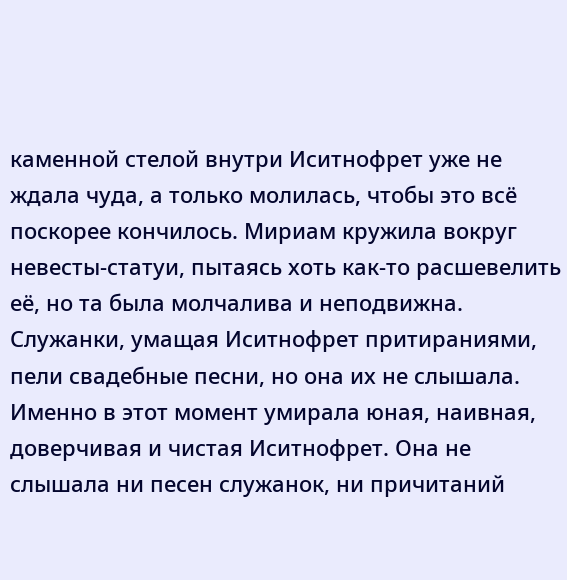каменной стелой внутри Иситнофрет уже не ждала чуда, а только молилась, чтобы это всё поскорее кончилось. Мириам кружила вокруг невесты-статуи, пытаясь хоть как-то расшевелить её, но та была молчалива и неподвижна. Служанки, умащая Иситнофрет притираниями, пели свадебные песни, но она их не слышала. Именно в этот момент умирала юная, наивная, доверчивая и чистая Иситнофрет. Она не слышала ни песен служанок, ни причитаний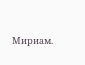Мириам.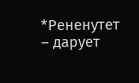*Рененутет – дарует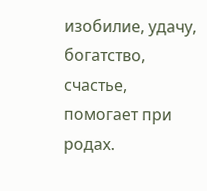изобилие, удачу, богатство, счастье, помогает при родах.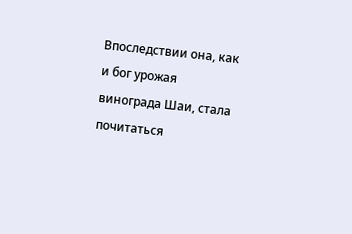Впоследствии она, как и бог урожая винограда Шаи, стала почитаться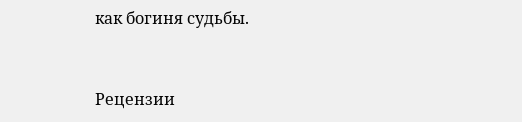как богиня судьбы.


Рецензии